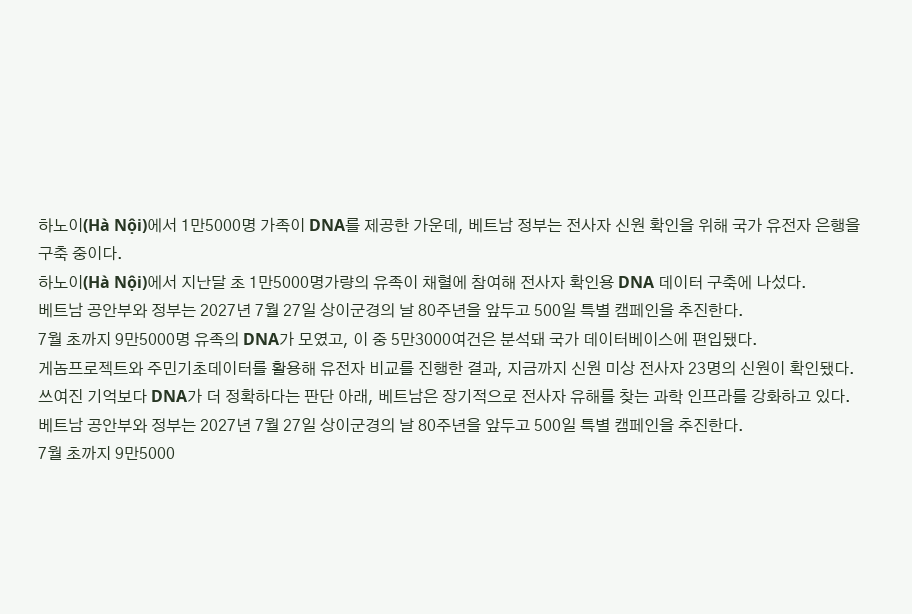하노이(Hà Nội)에서 1만5000명 가족이 DNA를 제공한 가운데, 베트남 정부는 전사자 신원 확인을 위해 국가 유전자 은행을 구축 중이다.
하노이(Hà Nội)에서 지난달 초 1만5000명가량의 유족이 채혈에 참여해 전사자 확인용 DNA 데이터 구축에 나섰다.
베트남 공안부와 정부는 2027년 7월 27일 상이군경의 날 80주년을 앞두고 500일 특별 캠페인을 추진한다.
7월 초까지 9만5000명 유족의 DNA가 모였고, 이 중 5만3000여건은 분석돼 국가 데이터베이스에 편입됐다.
게놈프로젝트와 주민기초데이터를 활용해 유전자 비교를 진행한 결과, 지금까지 신원 미상 전사자 23명의 신원이 확인됐다.
쓰여진 기억보다 DNA가 더 정확하다는 판단 아래, 베트남은 장기적으로 전사자 유해를 찾는 과학 인프라를 강화하고 있다.
베트남 공안부와 정부는 2027년 7월 27일 상이군경의 날 80주년을 앞두고 500일 특별 캠페인을 추진한다.
7월 초까지 9만5000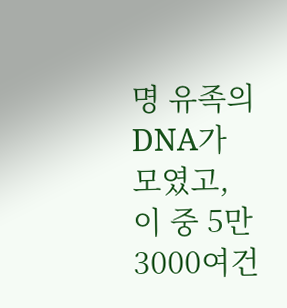명 유족의 DNA가 모였고, 이 중 5만3000여건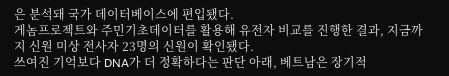은 분석돼 국가 데이터베이스에 편입됐다.
게놈프로젝트와 주민기초데이터를 활용해 유전자 비교를 진행한 결과, 지금까지 신원 미상 전사자 23명의 신원이 확인됐다.
쓰여진 기억보다 DNA가 더 정확하다는 판단 아래, 베트남은 장기적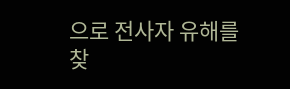으로 전사자 유해를 찾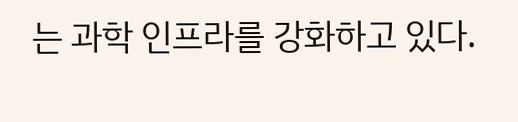는 과학 인프라를 강화하고 있다.